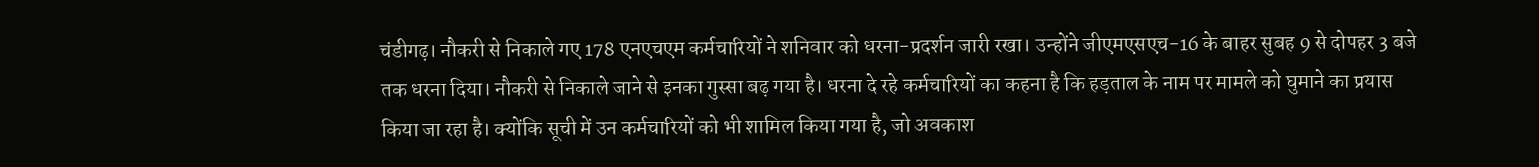चंडीगढ़। नौकरी से निकाले गए 178 एनएचएम कर्मचारियों ने शनिवार को धरना-प्रदर्शन जारी रखा। उन्होंने जीएमएसएच-16 के बाहर सुबह 9 से दोपहर 3 बजे तक धरना दिया। नौकरी से निकाले जाने से इनका गुस्सा बढ़ गया है। धरना दे रहे कर्मचारियों का कहना है कि हड़ताल के नाम पर मामले को घुमाने का प्रयास किया जा रहा है। क्योंकि सूची में उन कर्मचारियों को भी शामिल किया गया है, जो अवकाश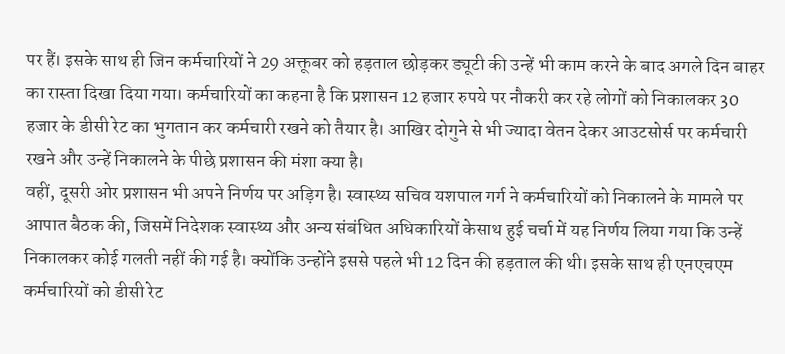पर हैं। इसके साथ ही जिन कर्मचारियों ने 29 अक्तूबर को हड़ताल छोड़कर ड्यूटी की उन्हें भी काम करने के बाद अगले दिन बाहर का रास्ता दिखा दिया गया। कर्मचारियों का कहना है कि प्रशासन 12 हजार रुपये पर नौकरी कर रहे लोगों को निकालकर 30 हजार के डीसी रेट का भुगतान कर कर्मचारी रखने को तैयार है। आखिर दोगुने से भी ज्यादा वेतन देकर आउटसोर्स पर कर्मचारी रखने और उन्हें निकालने के पीछे प्रशासन की मंशा क्या है।
वहीं, दूसरी ओर प्रशासन भी अपने निर्णय पर अड़िग है। स्वास्थ्य सचिव यशपाल गर्ग ने कर्मचारियों को निकालने के मामले पर आपात बैठक की, जिसमें निदेशक स्वास्थ्य और अन्य संबंधित अधिकारियों केसाथ हुई चर्चा में यह निर्णय लिया गया कि उन्हें निकालकर कोई गलती नहीं की गई है। क्योंकि उन्होंने इससे पहले भी 12 दिन की हड़ताल की थी। इसके साथ ही एनएचएम कर्मचारियों को डीसी रेट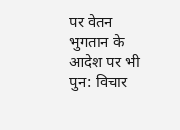पर वेतन भुगतान के आदेश पर भी पुन: विचार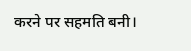करने पर सहमति बनी।